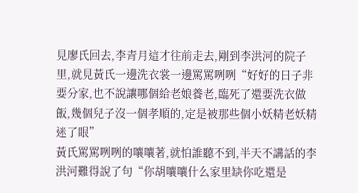見廖氏回去,李青月這才往前走去,剛到李洪河的院子里,就見黃氏一邊洗衣裳一邊罵罵咧咧“好好的日子非要分家,也不說讓哪個給老娘養老,臨死了還要洗衣做飯,幾個兒子沒一個孝順的,定是被那些個小妖精老妖精迷了眼”
黃氏罵罵咧咧的嚷嚷著,就怕誰聽不到,半天不講話的李洪河難得說了句“你胡嚷嚷什么家里缺你吃還是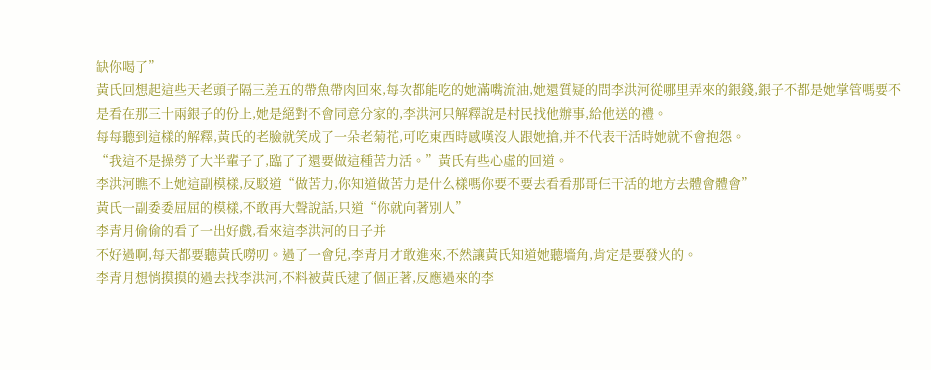缺你喝了”
黃氏回想起這些天老頭子隔三差五的帶魚帶肉回來,每次都能吃的她滿嘴流油,她還質疑的問李洪河從哪里弄來的銀錢,銀子不都是她掌管嗎要不是看在那三十兩銀子的份上,她是絕對不會同意分家的,李洪河只解釋說是村民找他辦事,給他送的禮。
每每聽到這樣的解釋,黃氏的老臉就笑成了一朵老菊花,可吃東西時感嘆沒人跟她搶,并不代表干活時她就不會抱怨。
“我這不是操勞了大半輩子了,臨了了還要做這種苦力活。”黃氏有些心虛的回道。
李洪河瞧不上她這副模樣,反駁道“做苦力,你知道做苦力是什么樣嗎你要不要去看看那哥仨干活的地方去體會體會”
黃氏一副委委屈屈的模樣,不敢再大聲說話,只道“你就向著別人”
李青月偷偷的看了一出好戲,看來這李洪河的日子并
不好過啊,每天都要聽黃氏嘮叨。過了一會兒,李青月才敢進來,不然讓黃氏知道她聽墻角,肯定是要發火的。
李青月想悄摸摸的過去找李洪河,不料被黃氏逮了個正著,反應過來的李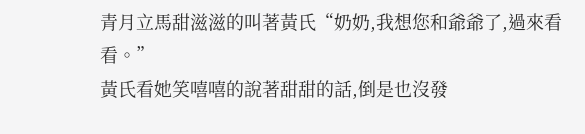青月立馬甜滋滋的叫著黃氏“奶奶,我想您和爺爺了,過來看看。”
黃氏看她笑嘻嘻的說著甜甜的話,倒是也沒發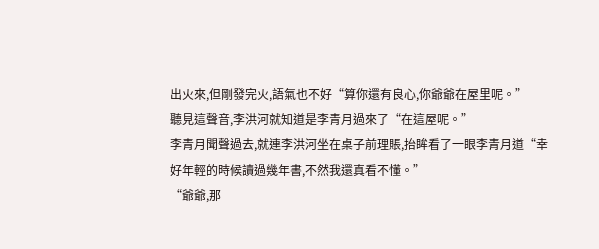出火來,但剛發完火,語氣也不好“算你還有良心,你爺爺在屋里呢。”
聽見這聲音,李洪河就知道是李青月過來了“在這屋呢。”
李青月聞聲過去,就連李洪河坐在桌子前理賬,抬眸看了一眼李青月道“幸好年輕的時候讀過幾年書,不然我還真看不懂。”
“爺爺,那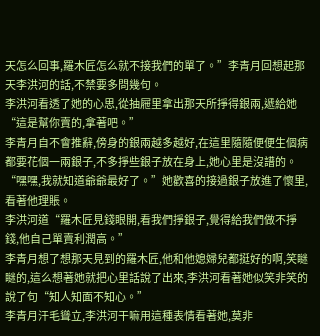天怎么回事,羅木匠怎么就不接我們的單了。”李青月回想起那天李洪河的話,不禁要多問幾句。
李洪河看透了她的心思,從抽屜里拿出那天所掙得銀兩,遞給她“這是幫你賣的,拿著吧。”
李青月自不會推辭,傍身的銀兩越多越好,在這里隨隨便便生個病都要花個一兩銀子,不多掙些銀子放在身上,她心里是沒譜的。
“嘿嘿,我就知道爺爺最好了。”她歡喜的接過銀子放進了懷里,看著他理賬。
李洪河道“羅木匠見錢眼開,看我們掙銀子,覺得給我們做不掙錢,他自己單賣利潤高。”
李青月想了想那天見到的羅木匠,他和他媳婦兒都挺好的啊,笑瞇瞇的,這么想著她就把心里話說了出來,李洪河看著她似笑非笑的說了句“知人知面不知心。”
李青月汗毛聳立,李洪河干嘛用這種表情看著她,莫非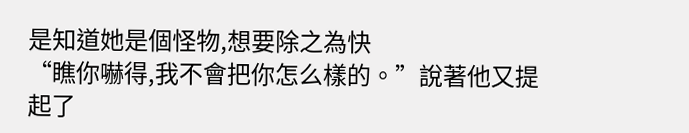是知道她是個怪物,想要除之為快
“瞧你嚇得,我不會把你怎么樣的。”說著他又提起了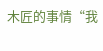木匠的事情“我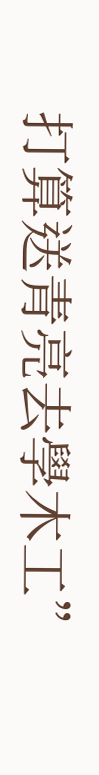打算送青亮去學木工”